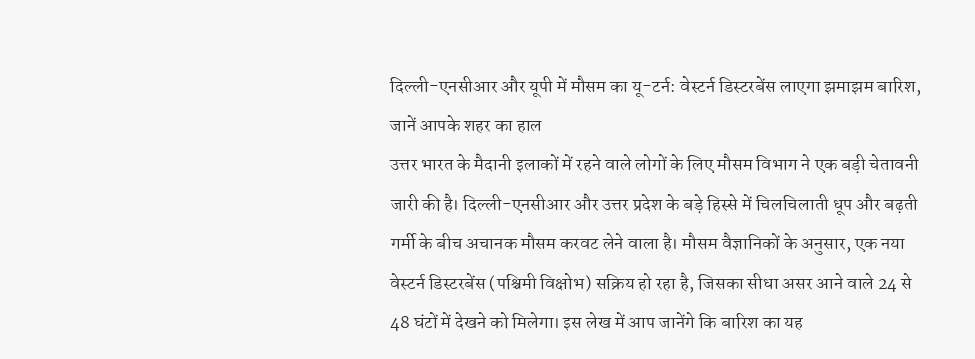दिल्ली-एनसीआर और यूपी में मौसम का यू-टर्न: वेस्टर्न डिस्टरबेंस लाएगा झमाझम बारिश, जानें आपके शहर का हाल
उत्तर भारत के मैदानी इलाकों में रहने वाले लोगों के लिए मौसम विभाग ने एक बड़ी चेतावनी जारी की है। दिल्ली-एनसीआर और उत्तर प्रदेश के बड़े हिस्से में चिलचिलाती धूप और बढ़ती गर्मी के बीच अचानक मौसम करवट लेने वाला है। मौसम वैज्ञानिकों के अनुसार, एक नया वेस्टर्न डिस्टरबेंस (पश्चिमी विक्षोभ) सक्रिय हो रहा है, जिसका सीधा असर आने वाले 24 से 48 घंटों में देखने को मिलेगा। इस लेख में आप जानेंगे कि बारिश का यह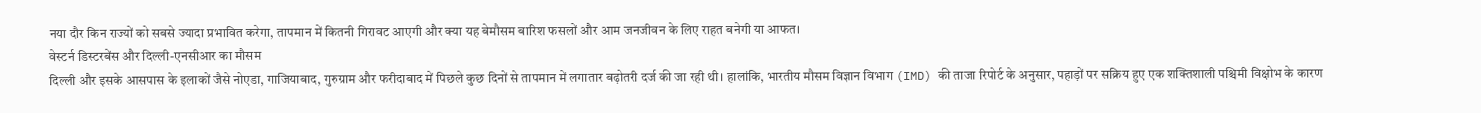नया दौर किन राज्यों को सबसे ज्यादा प्रभावित करेगा, तापमान में कितनी गिरावट आएगी और क्या यह बेमौसम बारिश फसलों और आम जनजीवन के लिए राहत बनेगी या आफत।
वेस्टर्न डिस्टरबेंस और दिल्ली-एनसीआर का मौसम
दिल्ली और इसके आसपास के इलाकों जैसे नोएडा, गाजियाबाद, गुरुग्राम और फरीदाबाद में पिछले कुछ दिनों से तापमान में लगातार बढ़ोतरी दर्ज की जा रही थी। हालांकि, भारतीय मौसम विज्ञान विभाग (IMD) की ताजा रिपोर्ट के अनुसार, पहाड़ों पर सक्रिय हुए एक शक्तिशाली पश्चिमी विक्षोभ के कारण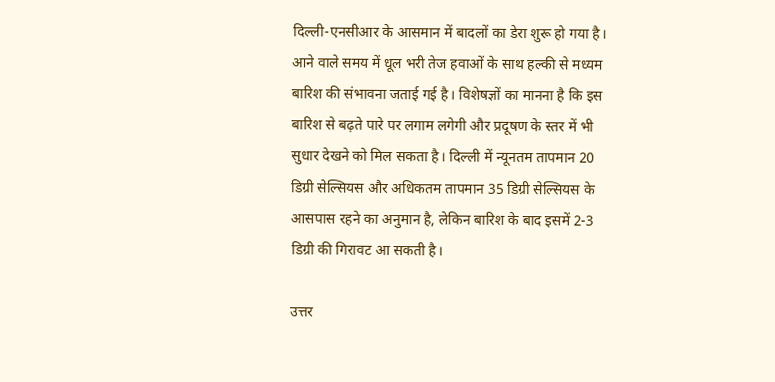दिल्ली-एनसीआर के आसमान में बादलों का डेरा शुरू हो गया है।
आने वाले समय में धूल भरी तेज हवाओं के साथ हल्की से मध्यम बारिश की संभावना जताई गई है। विशेषज्ञों का मानना है कि इस बारिश से बढ़ते पारे पर लगाम लगेगी और प्रदूषण के स्तर में भी सुधार देखने को मिल सकता है। दिल्ली में न्यूनतम तापमान 20 डिग्री सेल्सियस और अधिकतम तापमान 35 डिग्री सेल्सियस के आसपास रहने का अनुमान है, लेकिन बारिश के बाद इसमें 2-3 डिग्री की गिरावट आ सकती है।

उत्तर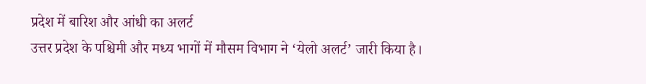प्रदेश में बारिश और आंधी का अलर्ट
उत्तर प्रदेश के पश्चिमी और मध्य भागों में मौसम विभाग ने ‘येलो अलर्ट’ जारी किया है।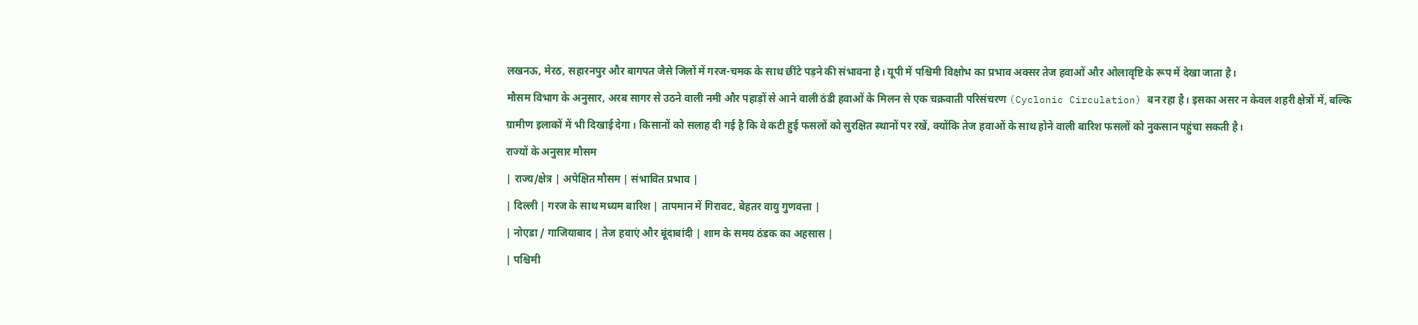लखनऊ, मेरठ, सहारनपुर और बागपत जैसे जिलों में गरज-चमक के साथ छींटे पड़ने की संभावना है। यूपी में पश्चिमी विक्षोभ का प्रभाव अक्सर तेज हवाओं और ओलावृष्टि के रूप में देखा जाता है।
मौसम विभाग के अनुसार, अरब सागर से उठने वाली नमी और पहाड़ों से आने वाली ठंडी हवाओं के मिलन से एक चक्रवाती परिसंचरण (Cyclonic Circulation) बन रहा है। इसका असर न केवल शहरी क्षेत्रों में, बल्कि ग्रामीण इलाकों में भी दिखाई देगा। किसानों को सलाह दी गई है कि वे कटी हुई फसलों को सुरक्षित स्थानों पर रखें, क्योंकि तेज हवाओं के साथ होने वाली बारिश फसलों को नुकसान पहुंचा सकती है।
राज्यों के अनुसार मौसम
| राज्य/क्षेत्र | अपेक्षित मौसम | संभावित प्रभाव |
| दिल्ली | गरज के साथ मध्यम बारिश | तापमान में गिरावट, बेहतर वायु गुणवत्ता |
| नोएडा / गाजियाबाद | तेज हवाएं और बूंदाबांदी | शाम के समय ठंडक का अहसास |
| पश्चिमी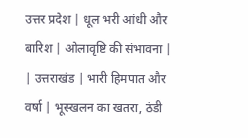उत्तर प्रदेश | धूल भरी आंधी और बारिश | ओलावृष्टि की संभावना |
| उत्तराखंड | भारी हिमपात और वर्षा | भूस्खलन का खतरा, ठंडी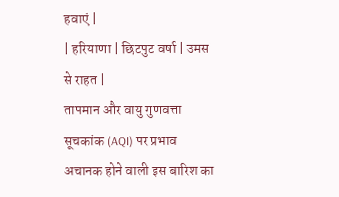हवाएं |
| हरियाणा | छिटपुट वर्षा | उमस से राहत |
तापमान और वायु गुणवत्ता सूचकांक (AQI) पर प्रभाव
अचानक होने वाली इस बारिश का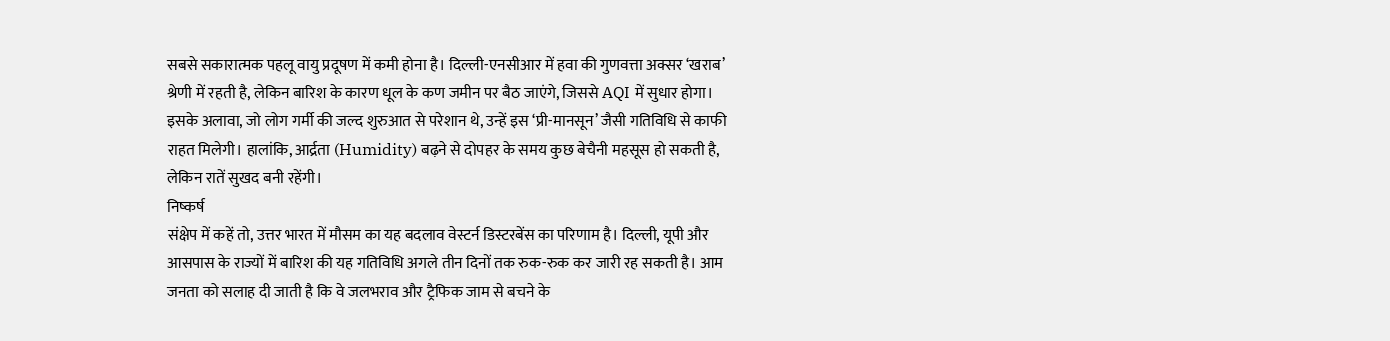सबसे सकारात्मक पहलू वायु प्रदूषण में कमी होना है। दिल्ली-एनसीआर में हवा की गुणवत्ता अक्सर ‘खराब’ श्रेणी में रहती है, लेकिन बारिश के कारण धूल के कण जमीन पर बैठ जाएंगे, जिससे AQI में सुधार होगा। इसके अलावा, जो लोग गर्मी की जल्द शुरुआत से परेशान थे, उन्हें इस ‘प्री-मानसून’ जैसी गतिविधि से काफी राहत मिलेगी। हालांकि, आर्द्रता (Humidity) बढ़ने से दोपहर के समय कुछ बेचैनी महसूस हो सकती है, लेकिन रातें सुखद बनी रहेंगी।
निष्कर्ष
संक्षेप में कहें तो, उत्तर भारत में मौसम का यह बदलाव वेस्टर्न डिस्टरबेंस का परिणाम है। दिल्ली, यूपी और आसपास के राज्यों में बारिश की यह गतिविधि अगले तीन दिनों तक रुक-रुक कर जारी रह सकती है। आम जनता को सलाह दी जाती है कि वे जलभराव और ट्रैफिक जाम से बचने के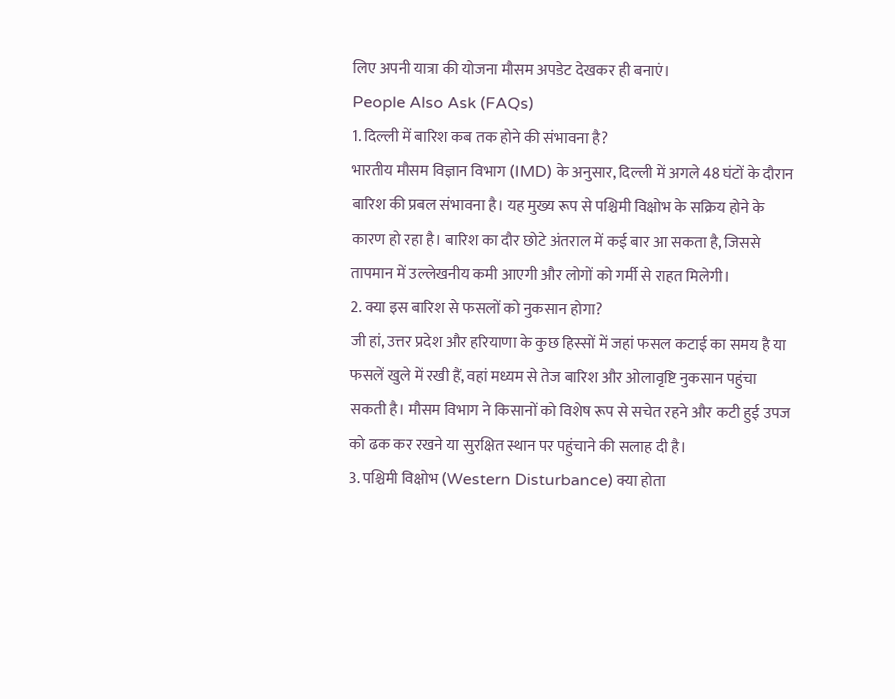लिए अपनी यात्रा की योजना मौसम अपडेट देखकर ही बनाएं।
People Also Ask (FAQs)
1. दिल्ली में बारिश कब तक होने की संभावना है?
भारतीय मौसम विज्ञान विभाग (IMD) के अनुसार, दिल्ली में अगले 48 घंटों के दौरान बारिश की प्रबल संभावना है। यह मुख्य रूप से पश्चिमी विक्षोभ के सक्रिय होने के कारण हो रहा है। बारिश का दौर छोटे अंतराल में कई बार आ सकता है, जिससे तापमान में उल्लेखनीय कमी आएगी और लोगों को गर्मी से राहत मिलेगी।
2. क्या इस बारिश से फसलों को नुकसान होगा?
जी हां, उत्तर प्रदेश और हरियाणा के कुछ हिस्सों में जहां फसल कटाई का समय है या फसलें खुले में रखी हैं, वहां मध्यम से तेज बारिश और ओलावृष्टि नुकसान पहुंचा सकती है। मौसम विभाग ने किसानों को विशेष रूप से सचेत रहने और कटी हुई उपज को ढक कर रखने या सुरक्षित स्थान पर पहुंचाने की सलाह दी है।
3. पश्चिमी विक्षोभ (Western Disturbance) क्या होता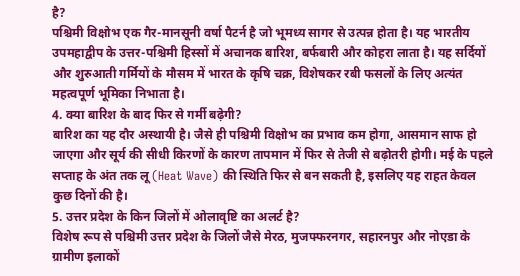है?
पश्चिमी विक्षोभ एक गैर-मानसूनी वर्षा पैटर्न है जो भूमध्य सागर से उत्पन्न होता है। यह भारतीय उपमहाद्वीप के उत्तर-पश्चिमी हिस्सों में अचानक बारिश, बर्फबारी और कोहरा लाता है। यह सर्दियों और शुरुआती गर्मियों के मौसम में भारत के कृषि चक्र, विशेषकर रबी फसलों के लिए अत्यंत महत्वपूर्ण भूमिका निभाता है।
4. क्या बारिश के बाद फिर से गर्मी बढ़ेगी?
बारिश का यह दौर अस्थायी है। जैसे ही पश्चिमी विक्षोभ का प्रभाव कम होगा, आसमान साफ हो जाएगा और सूर्य की सीधी किरणों के कारण तापमान में फिर से तेजी से बढ़ोतरी होगी। मई के पहले सप्ताह के अंत तक लू (Heat Wave) की स्थिति फिर से बन सकती है, इसलिए यह राहत केवल कुछ दिनों की है।
5. उत्तर प्रदेश के किन जिलों में ओलावृष्टि का अलर्ट है?
विशेष रूप से पश्चिमी उत्तर प्रदेश के जिलों जैसे मेरठ, मुजफ्फरनगर, सहारनपुर और नोएडा के ग्रामीण इलाकों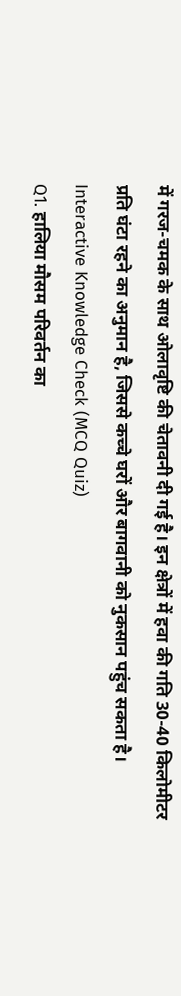में गरज-चमक के साथ ओलावृष्टि की चेतावनी दी गई है। इन क्षेत्रों में हवा की गति 30-40 किलोमीटर प्रति घंटा रहने का अनुमान है, जिससे कच्चे घरों और बागवानी को नुकसान पहुंच सकता है।
Interactive Knowledge Check (MCQ Quiz)
Q1. हालिया मौसम परिवर्तन का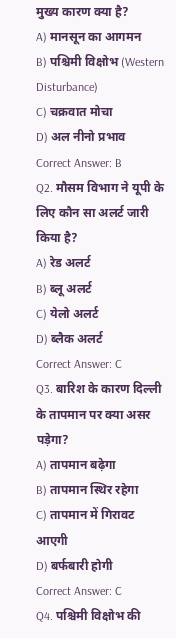मुख्य कारण क्या है?
A) मानसून का आगमन
B) पश्चिमी विक्षोभ (Western Disturbance)
C) चक्रवात मोचा
D) अल नीनो प्रभाव
Correct Answer: B
Q2. मौसम विभाग ने यूपी के लिए कौन सा अलर्ट जारी किया है?
A) रेड अलर्ट
B) ब्लू अलर्ट
C) येलो अलर्ट
D) ब्लैक अलर्ट
Correct Answer: C
Q3. बारिश के कारण दिल्ली के तापमान पर क्या असर पड़ेगा?
A) तापमान बढ़ेगा
B) तापमान स्थिर रहेगा
C) तापमान में गिरावट आएगी
D) बर्फबारी होगी
Correct Answer: C
Q4. पश्चिमी विक्षोभ की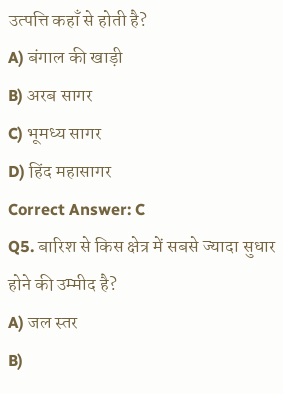उत्पत्ति कहाँ से होती है?
A) बंगाल की खाड़ी
B) अरब सागर
C) भूमध्य सागर
D) हिंद महासागर
Correct Answer: C
Q5. बारिश से किस क्षेत्र में सबसे ज्यादा सुधार होने की उम्मीद है?
A) जल स्तर
B)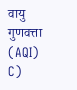वायु गुणवत्ता (AQI)
C)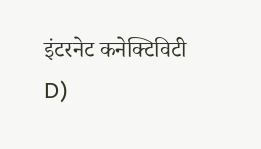इंटरनेट कनेक्टिविटी
D)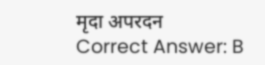मृदा अपरदन
Correct Answer: B